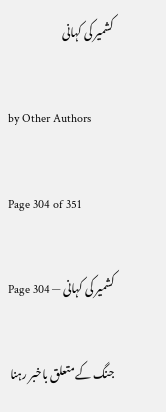کشمیر کی کہانی

by Other Authors

Page 304 of 351

کشمیر کی کہانی — Page 304

جنگ کے متعلق باخبر رہنا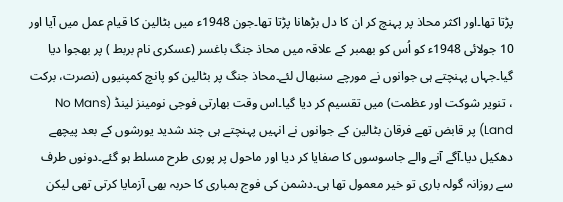پڑتا تھا۔اور اکثر محاذ پر پہنچ کر ان کا دل بڑھانا پڑتا تھا۔جون 1948ء میں بٹالین کا قیام عمل میں آیا اور 10 جولائی 1948ء کو اُس کو بھمبر کے علاقہ میں محاذ جنگ باغسر (عسکری نام بربط ) پر بھجوا دیا گیا۔جہاں پہنچتے ہی جوانوں نے مورچے سنبھال لئے۔محاذ جنگ پر بٹالین کو پانچ کمپنیوں (نصرت، برکت ، تنویر شوکت اور عظمت) میں تقسیم کر دیا گیا۔اس وقت بھارتی فوجی نومینز لینڈ (No Mans Land) پر قابض تھے فرقان بٹالین کے جوانوں نے انہیں پہنچتے ہی چند شدید یورشوں کے بعد پیچھے دھکیل دیا۔آگے آنے والے جاسوسوں کا صفایا کر دیا اور ماحول پر پوری طرح مسلط ہو گئے۔دونوں طرف سے روزانہ گولہ باری تو خیر معمول تھا ہی۔دشمن کی فوج بمباری کا حربہ بھی آزمایا کرتی تھی لیکن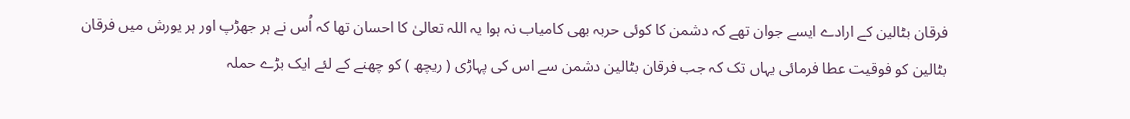فرقان بٹالین کے ارادے ایسے جوان تھے کہ دشمن کا کوئی حربہ بھی کامیاب نہ ہوا یہ اللہ تعالیٰ کا احسان تھا کہ اُس نے ہر جھڑپ اور ہر یورش میں فرقان بٹالین کو فوقیت عطا فرمائی یہاں تک کہ جب فرقان بٹالین دشمن سے اس کی پہاڑی ( ریچھ ) کو چھنے کے لئے ایک بڑے حملہ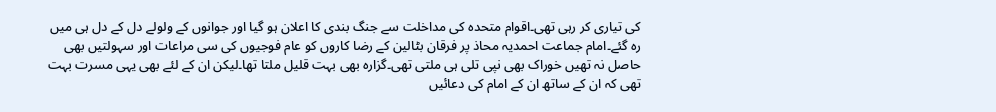کی تیاری کر رہی تھی۔اقوام متحدہ کی مداخلت سے جنگ بندی کا اعلان ہو گیا اور جوانوں کے ولولے دل کے دل ہی میں رہ گئے۔امام جماعت احمدیہ محاذ پر فرقان بٹالین کے رضا کاروں کو عام فوجیوں کی سی مراعات اور سہولتیں بھی حاصل نہ تھیں خوراک بھی نپی تلی ہی ملتی تھی۔گزارہ بھی بہت قلیل ملتا تھا۔لیکن ان کے لئے بھی یہی مسرت بہت تھی کہ ان کے ساتھ ان کے امام کی دعائیں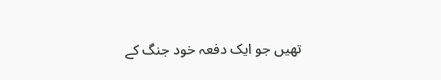تھیں جو ایک دفعہ خود جنگ کے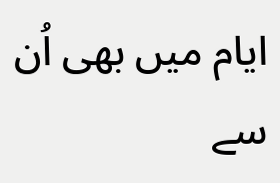ایام میں بھی اُن سے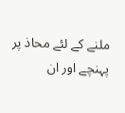ملنے کے لئے محاذ پر پہنچے اور ان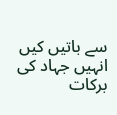سے باتیں کیں انہیں جہاد کی برکات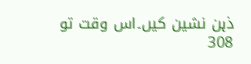ذہن نشین کیں۔اس وقت تو 308